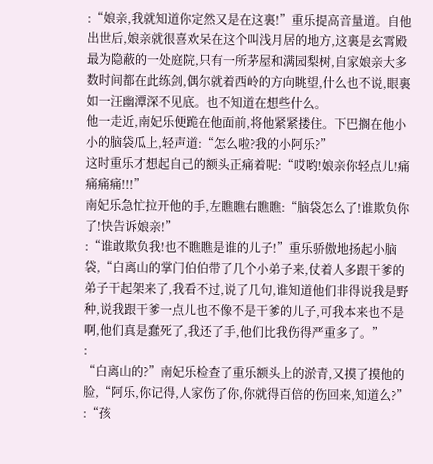:“娘亲,我就知道你定然又是在这裏!”重乐提高音量道。自他出世后,娘亲就很喜欢呆在这个叫浅月居的地方,这裏是玄霄殿最为隐蔽的一处庭院,只有一所茅屋和满园梨树,自家娘亲大多数时间都在此练剑,偶尔就着西岭的方向眺望,什么也不说,眼裏如一汪幽潭深不见底。也不知道在想些什么。
他一走近,南妃乐便跪在他面前,将他紧紧搂住。下巴搁在他小小的脑袋瓜上,轻声道:“怎么啦?我的小阿乐?”
这时重乐才想起自己的额头正痛着呢:“哎哟!娘亲你轻点儿!痛痛痛痛!!!”
南妃乐急忙拉开他的手,左瞧瞧右瞧瞧:“脑袋怎么了!谁欺负你了!快告诉娘亲!”
:“谁敢欺负我!也不瞧瞧是谁的儿子!”重乐骄傲地扬起小脑袋,“白离山的掌门伯伯带了几个小弟子来,仗着人多跟干爹的弟子干起架来了,我看不过,说了几句,谁知道他们非得说我是野种,说我跟干爹一点儿也不像不是干爹的儿子,可我本来也不是啊,他们真是蠢死了,我还了手,他们比我伤得严重多了。”
:
“白离山的?”南妃乐检查了重乐额头上的淤青,又摸了摸他的脸,“阿乐,你记得,人家伤了你,你就得百倍的伤回来,知道么?”
:“孩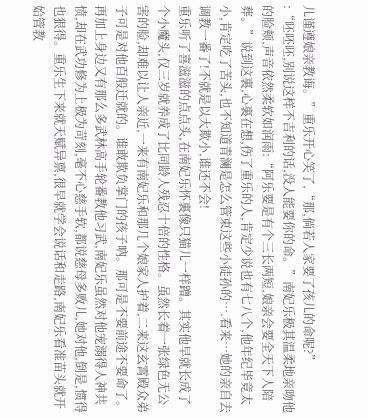儿谨遵娘亲教诲。”重乐开心笑了,“那,倘若人家要了孩儿的命呢?”
:“呸呸呸,别说这样不吉利的话,没人能要你的命。”南妃乐极其温柔地亲吻他的脸颊,声音依然柔软如润雨:“阿乐要是有个三长两短,娘亲会要全天下人陪葬。”说到这裏,心裏在想,伤了重乐的人,肯定少说也有七八个,他年纪毕竟太小,肯定吃了苦头,也不知道青澜是怎么管束这些小徒孙的….看来…她的亲自去调教一番了!不就是以大欺小,谁还不会!
重乐听了喜滋滋的点点头,在南妃乐怀裏像只猫儿一样蹭。其实他早就长成了个小魔头,仅三岁就养成了比同龄人残忍十倍的性格。虽然长着一张绿色无公害的脸,却难以让人亲近,一来有南妃乐和那几个娘家人护着,二来这玄霄殿众弟子可是对他百般迁就的。谁敢欺负掌门的孩子吶。那可是不要前途不要命了。再加上身边又有那么多武林高手轮番教他习武,南妃乐虽然对他宠溺得人神共愤,却在武功修为上极为苛刻,毫不心慈手软,都说慈母多败儿,她对他,倒是,惯得也狠得。重乐生下来就天赋异禀,很早就学会说话和走路,南妃乐看准苗头就开始管教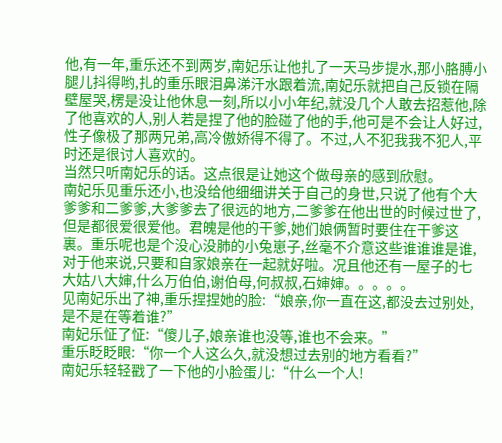他,有一年,重乐还不到两岁,南妃乐让他扎了一天马步提水,那小胳膊小腿儿抖得哟,扎的重乐眼泪鼻涕汗水跟着流,南妃乐就把自己反锁在隔壁屋哭,楞是没让他休息一刻,所以小小年纪,就没几个人敢去招惹他,除了他喜欢的人,别人若是捏了他的脸碰了他的手,他可是不会让人好过,性子像极了那两兄弟,高冷傲娇得不得了。不过,人不犯我我不犯人,平时还是很讨人喜欢的。
当然只听南妃乐的话。这点很是让她这个做母亲的感到欣慰。
南妃乐见重乐还小,也没给他细细讲关于自己的身世,只说了他有个大爹爹和二爹爹,大爹爹去了很远的地方,二爹爹在他出世的时候过世了,但是都很爱很爱他。君魄是他的干爹,她们娘俩暂时要住在干爹这裏。重乐呢也是个没心没肺的小兔崽子,丝毫不介意这些谁谁谁是谁,对于他来说,只要和自家娘亲在一起就好啦。况且他还有一屋子的七大姑八大婶,什么万伯伯,谢伯母,何叔叔,石婶婶。。。。。
见南妃乐出了神,重乐捏捏她的脸:“娘亲,你一直在这,都没去过别处,是不是在等着谁?”
南妃乐怔了怔:“傻儿子,娘亲谁也没等,谁也不会来。”
重乐眨眨眼:“你一个人这么久,就没想过去别的地方看看?”
南妃乐轻轻戳了一下他的小脸蛋儿:“什么一个人!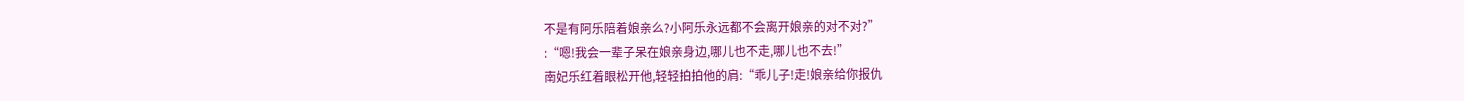不是有阿乐陪着娘亲么?小阿乐永远都不会离开娘亲的对不对?”
:“嗯!我会一辈子呆在娘亲身边,哪儿也不走,哪儿也不去!”
南妃乐红着眼松开他,轻轻拍拍他的肩:“乖儿子!走!娘亲给你报仇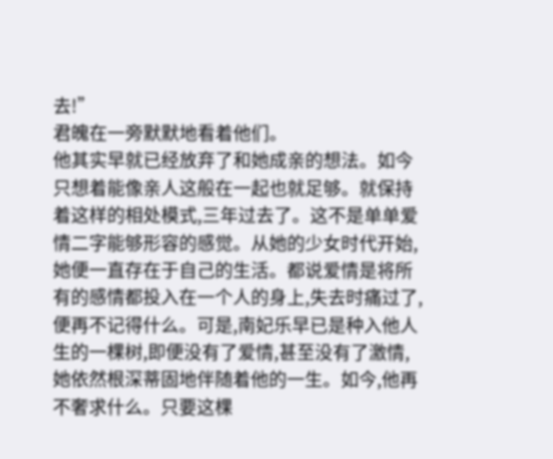去!”
君魄在一旁默默地看着他们。
他其实早就已经放弃了和她成亲的想法。如今只想着能像亲人这般在一起也就足够。就保持着这样的相处模式,三年过去了。这不是单单爱情二字能够形容的感觉。从她的少女时代开始,她便一直存在于自己的生活。都说爱情是将所有的感情都投入在一个人的身上,失去时痛过了,便再不记得什么。可是,南妃乐早已是种入他人生的一棵树,即便没有了爱情,甚至没有了激情,她依然根深蒂固地伴随着他的一生。如今,他再不奢求什么。只要这棵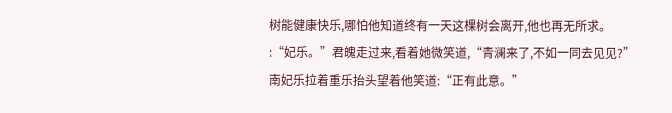树能健康快乐,哪怕他知道终有一天这棵树会离开,他也再无所求。
:“妃乐。”君魄走过来,看着她微笑道,“青澜来了,不如一同去见见?”
南妃乐拉着重乐抬头望着他笑道:“正有此意。”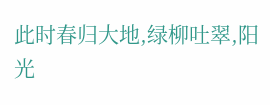此时春归大地,绿柳吐翠,阳光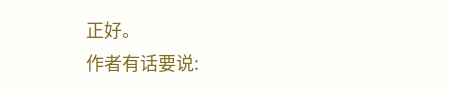正好。
作者有话要说: